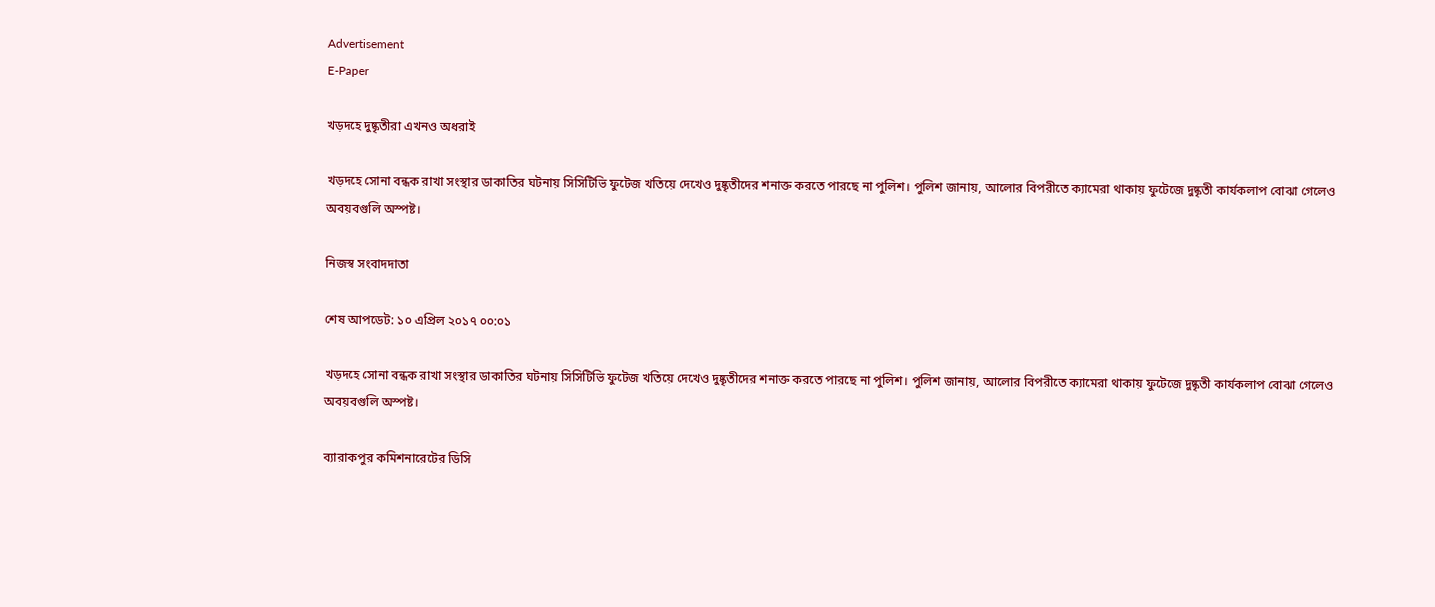Advertisement
E-Paper

খড়দহে দুষ্কৃতীরা এখনও অধরাই

খড়দহে সোনা বন্ধক রাখা সংস্থার ডাকাতির ঘটনায় সিসিটিভি ফুটেজ খতিয়ে দেখেও দুষ্কৃতীদের শনাক্ত করতে পারছে না পুলিশ। পুলিশ জানায়, আলোর বিপরীতে ক্যামেরা থাকায় ফুটেজে দুষ্কৃতী কার্যকলাপ বোঝা গেলেও অবয়বগুলি অস্পষ্ট।

নিজস্ব সংবাদদাতা

শেষ আপডেট: ১০ এপ্রিল ২০১৭ ০০:০১

খড়দহে সোনা বন্ধক রাখা সংস্থার ডাকাতির ঘটনায় সিসিটিভি ফুটেজ খতিয়ে দেখেও দুষ্কৃতীদের শনাক্ত করতে পারছে না পুলিশ। পুলিশ জানায়, আলোর বিপরীতে ক্যামেরা থাকায় ফুটেজে দুষ্কৃতী কার্যকলাপ বোঝা গেলেও অবয়বগুলি অস্পষ্ট।

ব্যারাকপুর কমিশনারেটের ডিসি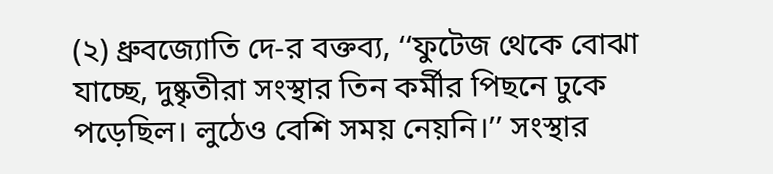(২) ধ্রুবজ্যোতি দে-র বক্তব্য, ‘‘ফুটেজ থেকে বোঝা যাচ্ছে, দুষ্কৃতীরা সংস্থার তিন কর্মীর পিছনে ঢুকে পড়েছিল। লুঠেও বেশি সময় নেয়নি।’’ সংস্থার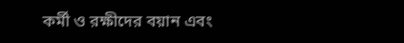কর্মী ও রক্ষীদের বয়ান এবং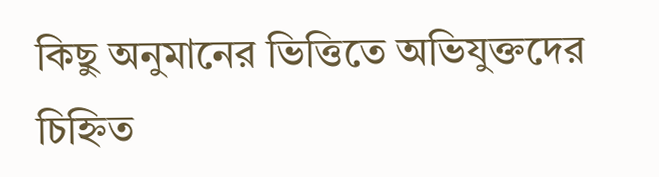কিছু অনুমানের ভিত্তিতে অভিযুক্তদের চিহ্নিত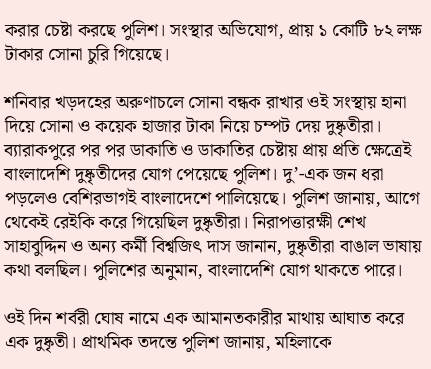করার চেষ্টা করছে পুলিশ। সংস্থার অভিযোগ, প্রায় ১ কোটি ৮২ লক্ষ টাকার সোনা চুরি গিয়েছে।

শনিবার খড়দহের অরুণাচলে সোনা বন্ধক রাখার ওই সংস্থায় হানা দিয়ে সোনা ও কয়েক হাজার টাকা নিয়ে চম্পট দেয় দুষ্কৃতীরা। ব্যারাকপুরে পর পর ডাকাতি ও ডাকাতির চেষ্টায় প্রায় প্রতি ক্ষেত্রেই বাংলাদেশি দুষ্কৃতীদের যোগ পেয়েছে পুলিশ। দু’-এক জন ধরা পড়লেও বেশিরভাগই বাংলাদেশে পালিয়েছে। পুলিশ জানায়, আগে থেকেই রেইকি করে গিয়েছিল দুষ্কৃতীরা। নিরাপত্তারক্ষী শেখ সাহাবুদ্দিন ও অন্য কর্মী বিশ্বজিৎ দাস জানান, দুষ্কৃতীরা বাঙাল ভাষায় কথা বলছিল। পুলিশের অনুমান, বাংলাদেশি যোগ থাকতে পারে।

ওই দিন শর্বরী ঘোষ নামে এক আমানতকারীর মাথায় আঘাত করে এক দুষ্কৃতী। প্রাথমিক তদন্তে পুলিশ জানায়, মহিলাকে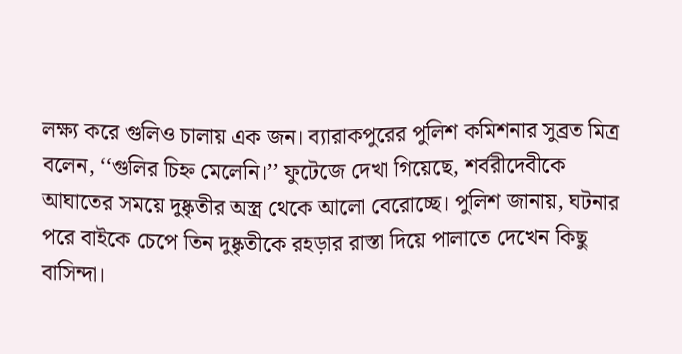লক্ষ্য করে গুলিও চালায় এক জন। ব্যারাকপুরের পুলিশ কমিশনার সুব্রত মিত্র বলেন, ‘‘গুলির চিহ্ন মেলেনি।’’ ফুটেজে দেখা গিয়েছে, শর্বরীদেবীকে আঘাতের সময়ে দুষ্কৃতীর অস্ত্র থেকে আলো বেরোচ্ছে। পুলিশ জানায়, ঘটনার পরে বাইকে চেপে তিন দুষ্কৃতীকে রহড়ার রাস্তা দিয়ে পালাতে দেখেন কিছু বাসিন্দা।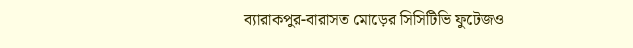ব্যারাকপুর-বারাসত মোড়ের সিসিটিভি ফুটেজও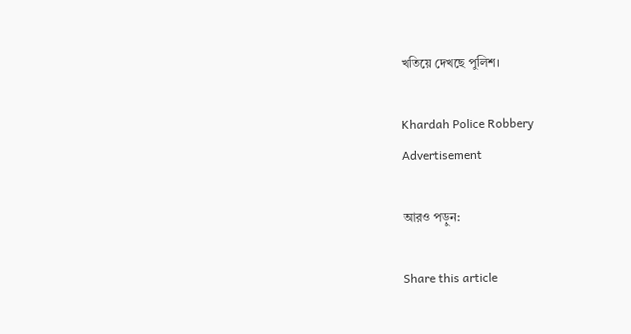খতিয়ে দেখছে পুলিশ।

Khardah Police Robbery
Advertisement

আরও পড়ুন:

Share this article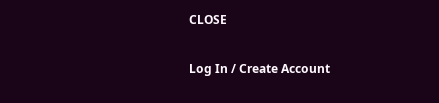CLOSE

Log In / Create Account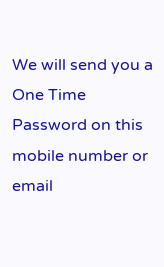We will send you a One Time Password on this mobile number or email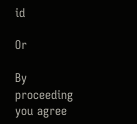id

Or

By proceeding you agree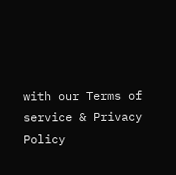with our Terms of service & Privacy Policy